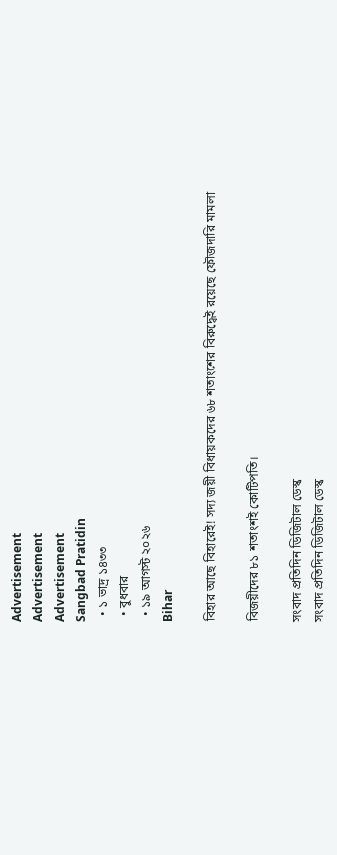Advertisement
Advertisement
Advertisement
Sangbad Pratidin
  • ১ ভাদ্র ১৪৩৩
  • বুধবার
  • ১৯ আগস্ট ২০২৬
Bihar

বিহার আছে বিহারেই! সদ্য জয়ী বিধায়কদের ৬৮ শতাংশের বিরুদ্ধেই রয়েছে ফৌজদারি মামলা

বিজয়ীদের ৮১ শতাংশই কোটিপতি।

সংবাদ প্রতিদিন ডিজিটাল ডেস্ক
সংবাদ প্রতিদিন ডিজিটাল ডেস্ক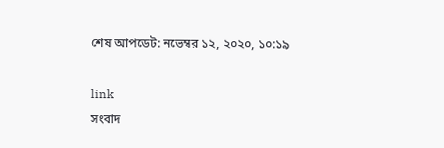শেষ আপডেট: নভেম্বর ১২, ২০২০, ১০:১৯

link
সংবাদ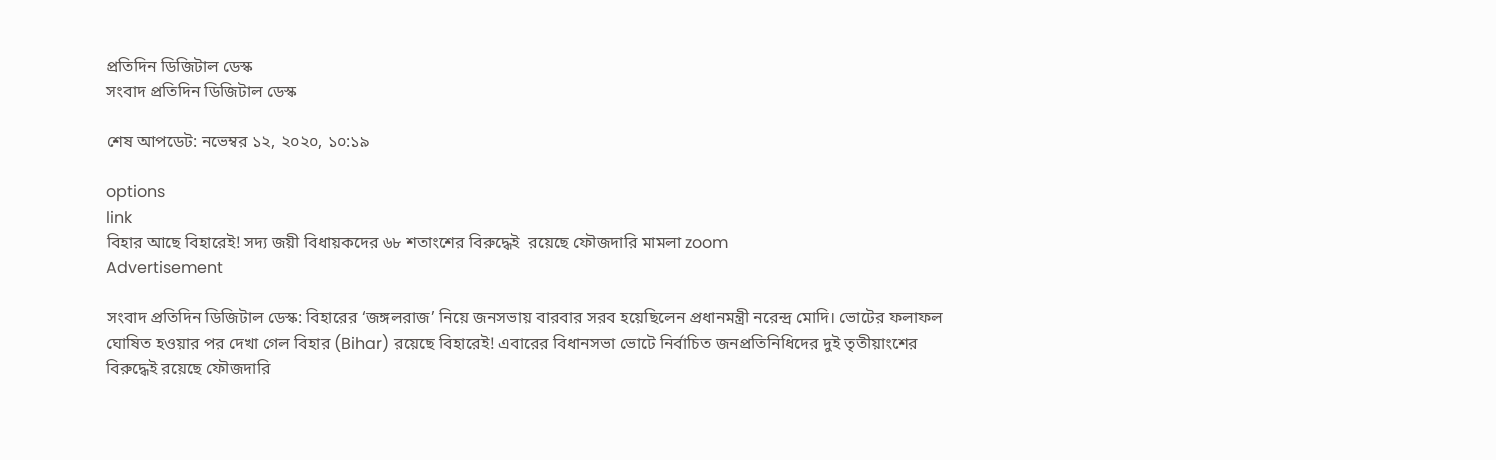প্রতিদিন ডিজিটাল ডেস্ক
সংবাদ প্রতিদিন ডিজিটাল ডেস্ক

শেষ আপডেট: নভেম্বর ১২, ২০২০, ১০:১৯

options
link
বিহার আছে বিহারেই! সদ্য জয়ী বিধায়কদের ৬৮ শতাংশের বিরুদ্ধেই  রয়েছে ফৌজদারি মামলা zoom
Advertisement

সংবাদ প্রতিদিন ডিজিটাল ডেস্ক: বিহারের ‘জঙ্গলরাজ’ নিয়ে জনসভায় বারবার সরব হয়েছিলেন প্রধানমন্ত্রী নরেন্দ্র মোদি। ভোটের ফলাফল ঘোষিত হওয়ার পর দেখা গেল বিহার (Bihar) রয়েছে বিহারেই! এবারের বিধানসভা ভোটে নির্বাচিত জনপ্রতিনিধিদের দুই তৃতীয়াংশের বিরুদ্ধেই রয়েছে ফৌজদারি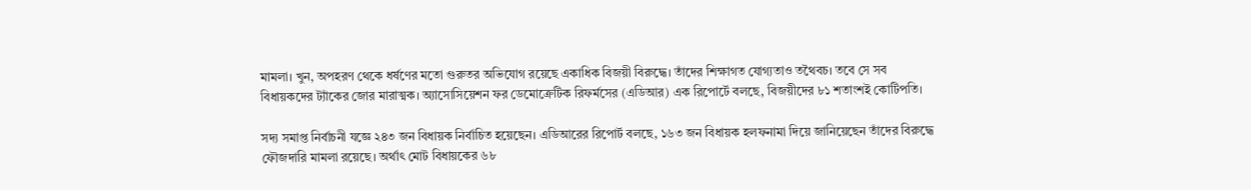মামলা। খুন, অপহরণ থেকে ধর্ষণের মতো গুরুতর অভিযোগ রয়েছে একাধিক বিজয়ী বিরুদ্ধে। তাঁদের শিক্ষাগত যোগ্যতাও তথৈবচ। তবে সে সব বিধায়কদের ট্যাঁকের জোর মারাত্মক। অ্যাসোসিয়েশন ফর ডেমোক্রেটিক রিফর্মসের (এডিআর) এক রিপোর্টে বলছে, বিজয়ীদের ৮১ শতাংশই কোটিপতি।

সদ্য সমাপ্ত নির্বাচনী যজ্ঞে ২৪৩ জন বিধায়ক নির্বাচিত হয়েছেন। এডিআরের রিপোর্ট বলছে, ১৬৩ জন বিধায়ক হলফনামা দিয়ে জানিয়েছেন তাঁদের বিরুদ্ধে ফৌজদারি মামলা রয়েছে। অর্থাৎ মোট বিধায়কের ৬৮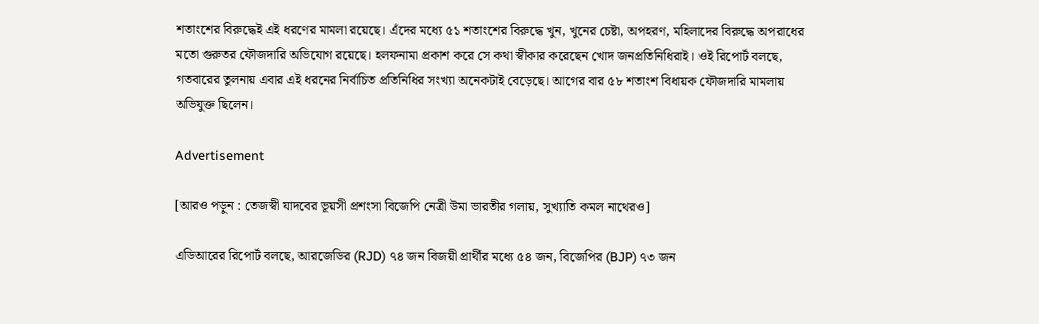শতাংশের বিরুদ্ধেই এই ধরণের মামলা রয়েছে। এঁদের মধ্যে ৫১ শতাংশের বিরুদ্ধে খুন, খুনের চেষ্টা, অপহরণ, মহিলাদের বিরুদ্ধে অপরাধের মতো গুরুতর ফৌজদারি অভিযোগ রয়েছে। হলফনামা প্রকাশ করে সে কথা স্বীকার করেছেন খোদ জনপ্রতিনিধিরাই। ওই রিপোর্ট বলছে, গতবারের তুলনায় এবার এই ধরনের নির্বাচিত প্রতিনিধির সংখ্যা অনেকটাই বেড়েছে। আগের বার ৫৮ শতাংশ বিধায়ক ফৌজদারি মামলায় অভিযুক্ত ছিলেন।

Advertisement

[আরও পড়ুন : তেজস্বী যাদবের ভূয়সী প্রশংসা বিজেপি নেত্রী উমা ভারতীর গলায়, সুখ্যাতি কমল নাথেরও]

এডিআরের রিপোর্ট বলছে, আরজেডির (RJD) ৭৪ জন বিজয়ী প্রার্থীর মধ্যে ৫৪ জন, বিজেপির (BJP) ৭৩ জন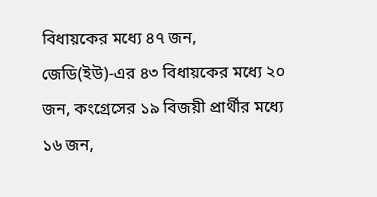বিধায়কের মধ্যে ৪৭ জন, জেডি(ইউ)-এর ৪৩ বিধায়কের মধ্যে ২০ জন, কংগ্রেসের ১৯ বিজয়ী প্রার্থীর মধ্যে ১৬ জন,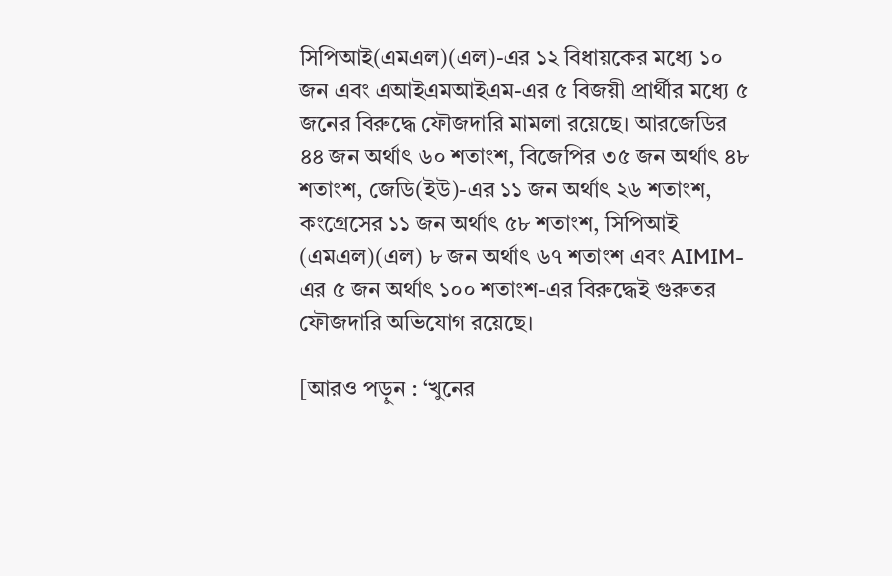সিপিআই(এমএল)(এল)-এর ১২ বিধায়কের মধ্যে ১০ জন এবং এআইএমআইএম-এর ৫ বিজয়ী প্রার্থীর মধ্যে ৫ জনের বিরুদ্ধে ফৌজদারি মামলা রয়েছে। আরজেডির ৪৪ জন অর্থাৎ ৬০ শতাংশ, বিজেপির ৩৫ জন অর্থাৎ ৪৮ শতাংশ, জেডি(ইউ)-এর ১১ জন অর্থাৎ ২৬ শতাংশ, কংগ্রেসের ১১ জন অর্থাৎ ৫৮ শতাংশ, সিপিআই (এমএল)(এল) ৮ জন অর্থাৎ ৬৭ শতাংশ এবং AIMIM-এর ৫ জন অর্থাৎ ১০০ শতাংশ-এর বিরুদ্ধেই গুরুতর ফৌজদারি অভিযোগ রয়েছে।

[আরও পড়ুন : ‘খুনের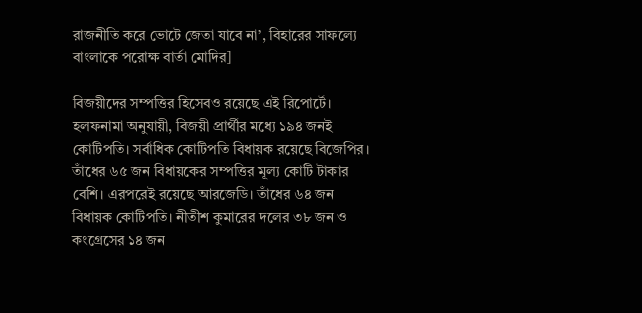রাজনীতি করে ভোটে জেতা যাবে না’, বিহারের সাফল্যে বাংলাকে পরোক্ষ বার্তা মোদির]

বিজয়ীদের সম্পত্তির হিসেবও রয়েছে এই রিপোর্টে। হলফনামা অনুযায়ী, বিজয়ী প্রার্থীর মধ্যে ১৯৪ জনই কোটিপতি। সর্বাধিক কোটিপতি বিধায়ক রয়েছে বিজেপির। তাঁধের ৬৫ জন বিধায়কের সম্পত্তির মূল্য কোটি টাকার বেশি। এরপরেই রয়েছে আরজেডি। তাঁধের ৬৪ জন বিধায়ক কোটিপতি। নীতীশ কুমারের দলের ৩৮ জন ও কংগ্রেসের ১৪ জন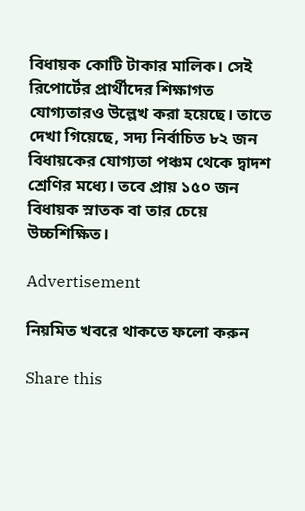বিধায়ক কোটি টাকার মালিক। সেই রিপোর্টের প্রার্থীদের শিক্ষাগত যোগ্যতারও উল্লেখ করা হয়েছে। তাতে দেখা গিয়েছে, সদ্য নির্বাচিত ৮২ জন বিধায়কের যোগ্যতা পঞ্চম থেকে দ্বাদশ শ্রেণির মধ্যে। তবে প্রায় ১৫০ জন বিধায়ক স্নাতক বা তার চেয়ে উচ্চশিক্ষিত।

Advertisement

নিয়মিত খবরে থাকতে ফলো করুন

Share this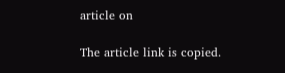article on

The article link is copied.